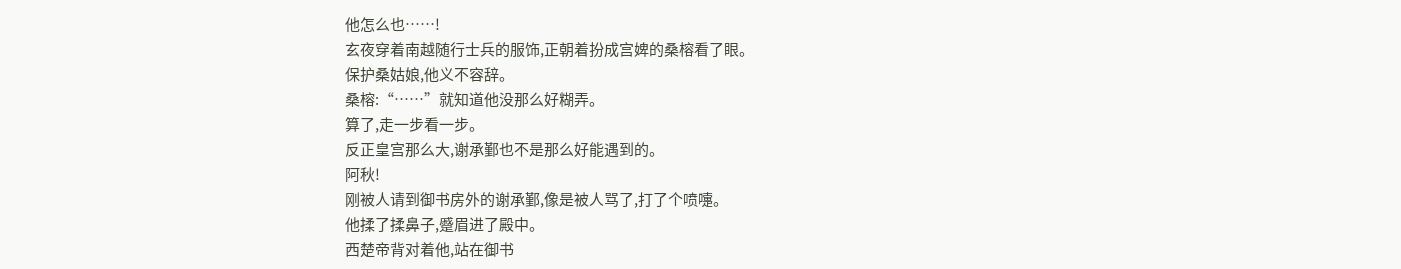他怎么也……!
玄夜穿着南越随行士兵的服饰,正朝着扮成宫婢的桑榕看了眼。
保护桑姑娘,他义不容辞。
桑榕:“……”就知道他没那么好糊弄。
算了,走一步看一步。
反正皇宫那么大,谢承鄞也不是那么好能遇到的。
阿秋!
刚被人请到御书房外的谢承鄞,像是被人骂了,打了个喷嚏。
他揉了揉鼻子,蹙眉进了殿中。
西楚帝背对着他,站在御书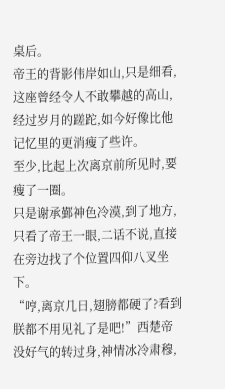桌后。
帝王的背影伟岸如山,只是细看,这座曾经令人不敢攀越的高山,经过岁月的蹉跎,如今好像比他记忆里的更消瘦了些许。
至少,比起上次离京前所见时,要瘦了一圈。
只是谢承鄞神色冷漠,到了地方,只看了帝王一眼,二话不说,直接在旁边找了个位置四仰八叉坐下。
“哼,离京几日,翅膀都硬了?看到朕都不用见礼了是吧!”西楚帝没好气的转过身,神情冰冷肃穆,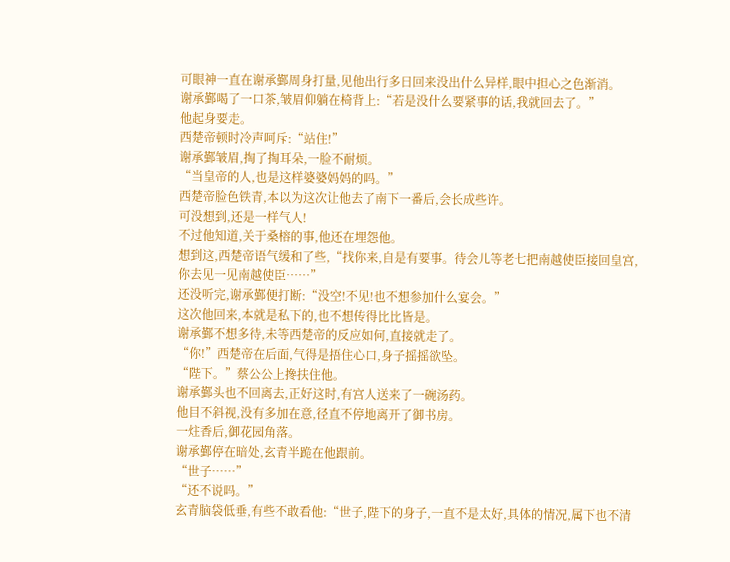可眼神一直在谢承鄞周身打量,见他出行多日回来没出什么异样,眼中担心之色渐消。
谢承鄞喝了一口茶,皱眉仰躺在椅背上:“若是没什么要紧事的话,我就回去了。”
他起身要走。
西楚帝顿时冷声呵斥:“站住!”
谢承鄞皱眉,掏了掏耳朵,一脸不耐烦。
“当皇帝的人,也是这样婆婆妈妈的吗。”
西楚帝脸色铁青,本以为这次让他去了南下一番后,会长成些许。
可没想到,还是一样气人!
不过他知道,关于桑榕的事,他还在埋怨他。
想到这,西楚帝语气缓和了些,“找你来,自是有要事。待会儿等老七把南越使臣接回皇宫,你去见一见南越使臣……”
还没听完,谢承鄞便打断:“没空!不见!也不想参加什么宴会。”
这次他回来,本就是私下的,也不想传得比比皆是。
谢承鄞不想多待,未等西楚帝的反应如何,直接就走了。
“你!”西楚帝在后面,气得是捂住心口,身子摇摇欲坠。
“陛下。”蔡公公上搀扶住他。
谢承鄞头也不回离去,正好这时,有宫人送来了一碗汤药。
他目不斜视,没有多加在意,径直不停地离开了御书房。
一炷香后,御花园角落。
谢承鄞停在暗处,玄青半跪在他跟前。
“世子……”
“还不说吗。”
玄青脑袋低垂,有些不敢看他:“世子,陛下的身子,一直不是太好,具体的情况,属下也不清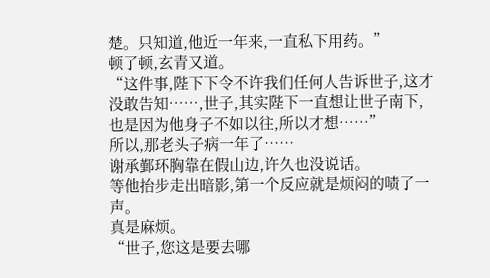楚。只知道,他近一年来,一直私下用药。”
顿了顿,玄青又道。
“这件事,陛下下令不许我们任何人告诉世子,这才没敢告知……,世子,其实陛下一直想让世子南下,也是因为他身子不如以往,所以才想……”
所以,那老头子病一年了……
谢承鄞环胸靠在假山边,许久也没说话。
等他抬步走出暗影,第一个反应就是烦闷的啧了一声。
真是麻烦。
“世子,您这是要去哪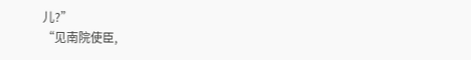儿?”
“见南院使臣,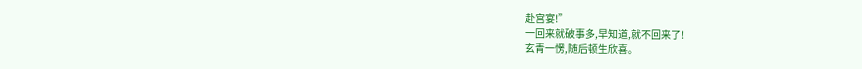赴宫宴!”
一回来就破事多,早知道,就不回来了!
玄青一愣,随后顿生欣喜。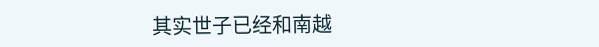其实世子已经和南越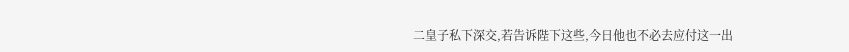二皇子私下深交,若告诉陛下这些,今日他也不必去应付这一出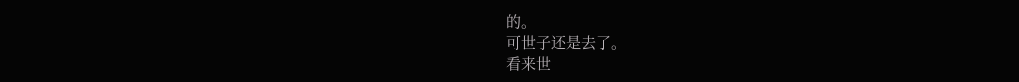的。
可世子还是去了。
看来世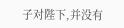子对陛下,并没有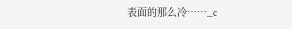表面的那么冷……_c